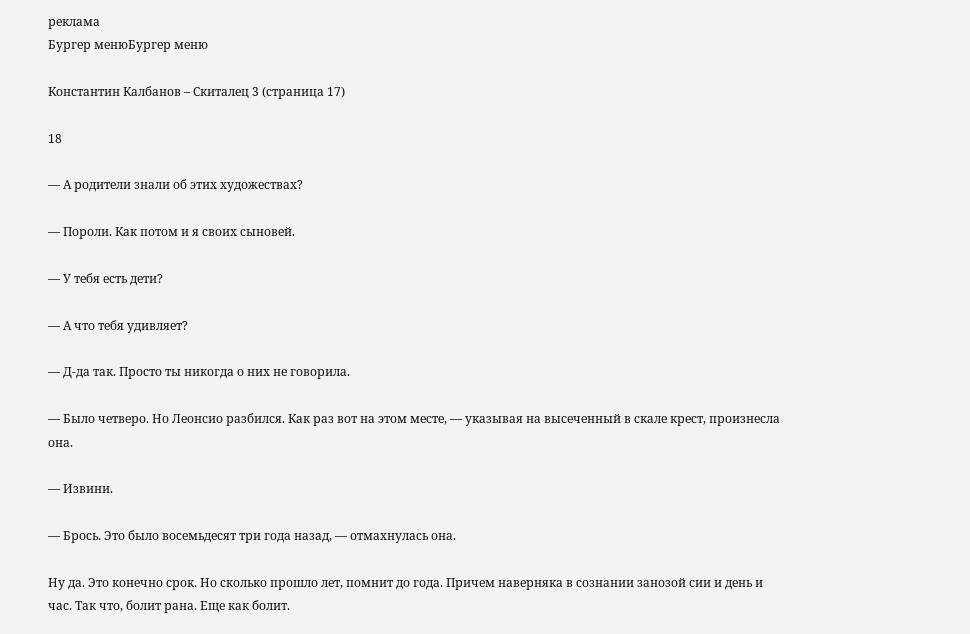реклама
Бургер менюБургер меню

Константин Калбанов – Скиталец 3 (страница 17)

18

— А родители знали об этих художествах?

— Пороли. Как потом и я своих сыновей.

— У тебя есть дети?

— А что тебя удивляет?

— Д-да так. Просто ты никогда о них не говорила.

— Было четверо. Но Леонсио разбился. Как раз вот на этом месте, — указывая на высеченный в скале крест, произнесла она.

— Извини.

— Брось. Это было восемьдесят три года назад, — отмахнулась она.

Ну да. Это конечно срок. Но сколько прошло лет, помнит до года. Причем наверняка в сознании занозой сии и день и час. Так что, болит рана. Еще как болит.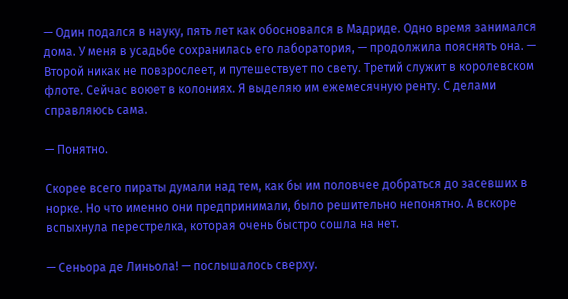— Один подался в науку, пять лет как обосновался в Мадриде. Одно время занимался дома. У меня в усадьбе сохранилась его лаборатория, — продолжила пояснять она. — Второй никак не повзрослеет, и путешествует по свету. Третий служит в королевском флоте. Сейчас воюет в колониях. Я выделяю им ежемесячную ренту. С делами справляюсь сама.

— Понятно.

Скорее всего пираты думали над тем, как бы им половчее добраться до засевших в норке. Но что именно они предпринимали, было решительно непонятно. А вскоре вспыхнула перестрелка, которая очень быстро сошла на нет.

— Сеньора де Линьола! — послышалось сверху.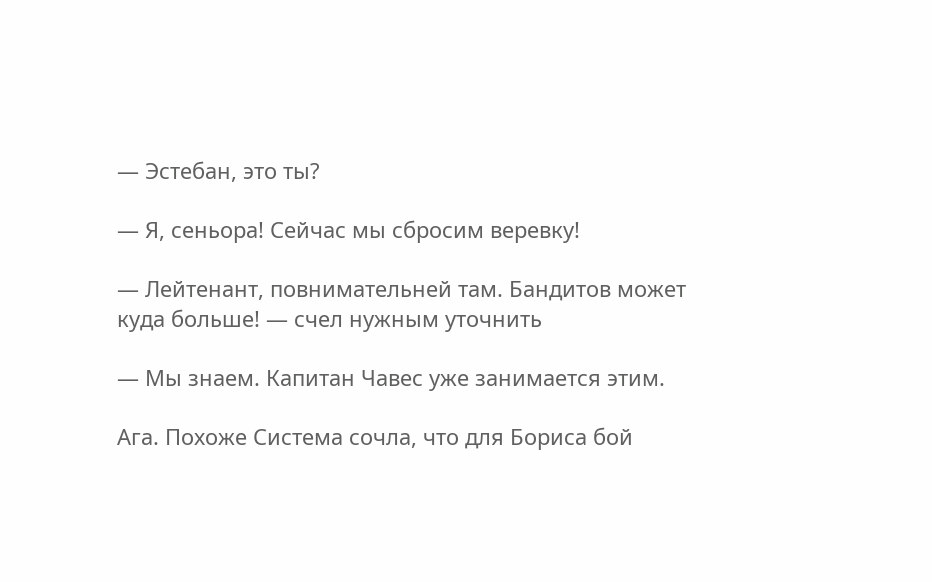— Эстебан, это ты?

— Я, сеньора! Сейчас мы сбросим веревку!

— Лейтенант, повнимательней там. Бандитов может куда больше! — счел нужным уточнить

— Мы знаем. Капитан Чавес уже занимается этим.

Ага. Похоже Система сочла, что для Бориса бой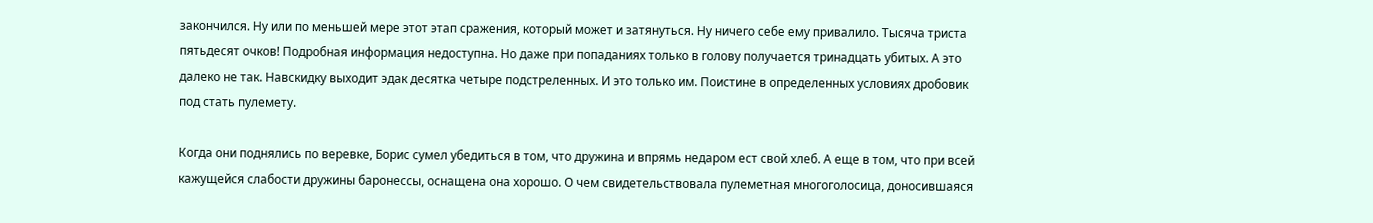закончился. Ну или по меньшей мере этот этап сражения, который может и затянуться. Ну ничего себе ему привалило. Тысяча триста пятьдесят очков! Подробная информация недоступна. Но даже при попаданиях только в голову получается тринадцать убитых. А это далеко не так. Навскидку выходит эдак десятка четыре подстреленных. И это только им. Поистине в определенных условиях дробовик под стать пулемету.

Когда они поднялись по веревке, Борис сумел убедиться в том, что дружина и впрямь недаром ест свой хлеб. А еще в том, что при всей кажущейся слабости дружины баронессы, оснащена она хорошо. О чем свидетельствовала пулеметная многоголосица, доносившаяся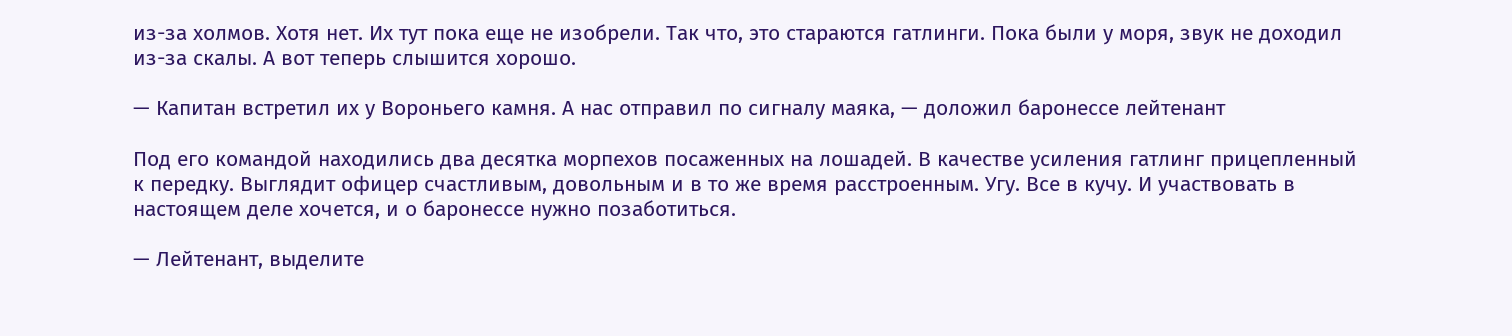из-за холмов. Хотя нет. Их тут пока еще не изобрели. Так что, это стараются гатлинги. Пока были у моря, звук не доходил из-за скалы. А вот теперь слышится хорошо.

— Капитан встретил их у Вороньего камня. А нас отправил по сигналу маяка, — доложил баронессе лейтенант

Под его командой находились два десятка морпехов посаженных на лошадей. В качестве усиления гатлинг прицепленный к передку. Выглядит офицер счастливым, довольным и в то же время расстроенным. Угу. Все в кучу. И участвовать в настоящем деле хочется, и о баронессе нужно позаботиться.

— Лейтенант, выделите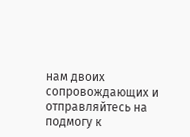нам двоих сопровождающих и отправляйтесь на подмогу к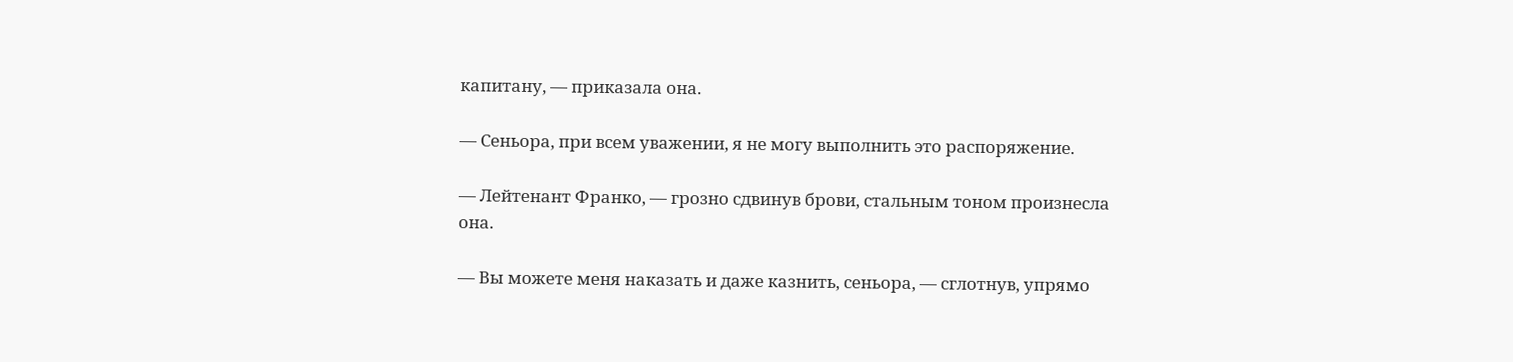капитану, — приказала она.

— Сеньора, при всем уважении, я не могу выполнить это распоряжение.

— Лейтенант Франко, — грозно сдвинув брови, стальным тоном произнесла она.

— Вы можете меня наказать и даже казнить, сеньора, — сглотнув, упрямо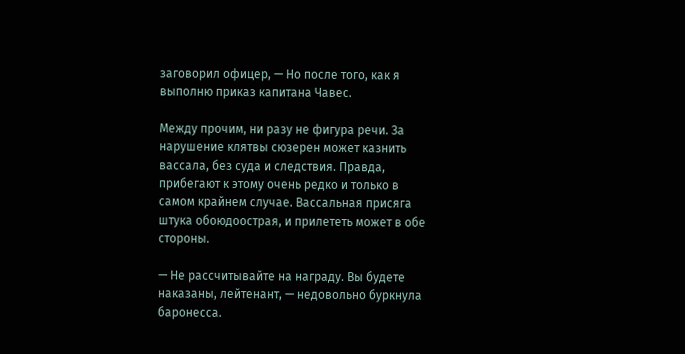заговорил офицер, — Но после того, как я выполню приказ капитана Чавес.

Между прочим, ни разу не фигура речи. За нарушение клятвы сюзерен может казнить вассала, без суда и следствия. Правда, прибегают к этому очень редко и только в самом крайнем случае. Вассальная присяга штука обоюдоострая, и прилететь может в обе стороны.

— Не рассчитывайте на награду. Вы будете наказаны, лейтенант, — недовольно буркнула баронесса.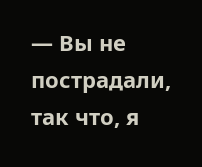— Вы не пострадали, так что, я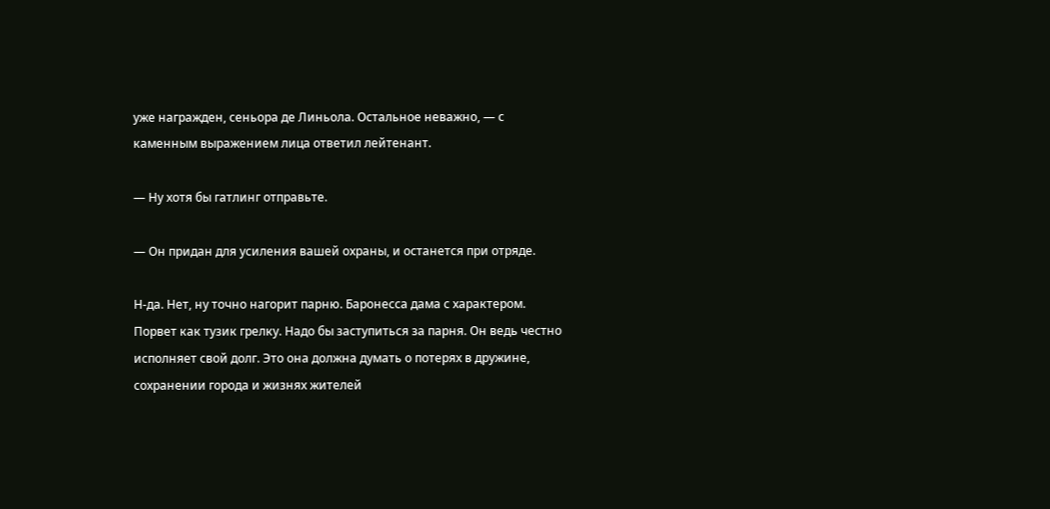уже награжден, сеньора де Линьола. Остальное неважно, — с каменным выражением лица ответил лейтенант.

— Ну хотя бы гатлинг отправьте.

— Он придан для усиления вашей охраны, и останется при отряде.

Н-да. Нет, ну точно нагорит парню. Баронесса дама с характером. Порвет как тузик грелку. Надо бы заступиться за парня. Он ведь честно исполняет свой долг. Это она должна думать о потерях в дружине, сохранении города и жизнях жителей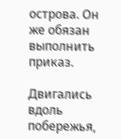острова. Он же обязан выполнить приказ.

Двигались вдоль побережья,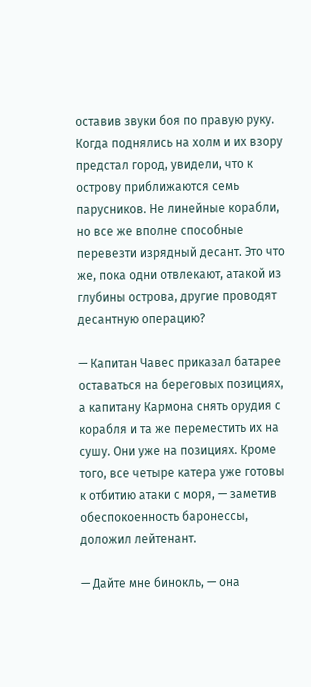оставив звуки боя по правую руку. Когда поднялись на холм и их взору предстал город, увидели, что к острову приближаются семь парусников. Не линейные корабли, но все же вполне способные перевезти изрядный десант. Это что же, пока одни отвлекают, атакой из глубины острова, другие проводят десантную операцию?

— Капитан Чавес приказал батарее оставаться на береговых позициях, а капитану Кармона снять орудия с корабля и та же переместить их на сушу. Они уже на позициях. Кроме того, все четыре катера уже готовы к отбитию атаки с моря, — заметив обеспокоенность баронессы, доложил лейтенант.

— Дайте мне бинокль, — она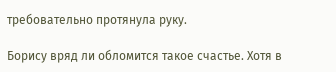требовательно протянула руку.

Борису вряд ли обломится такое счастье. Хотя в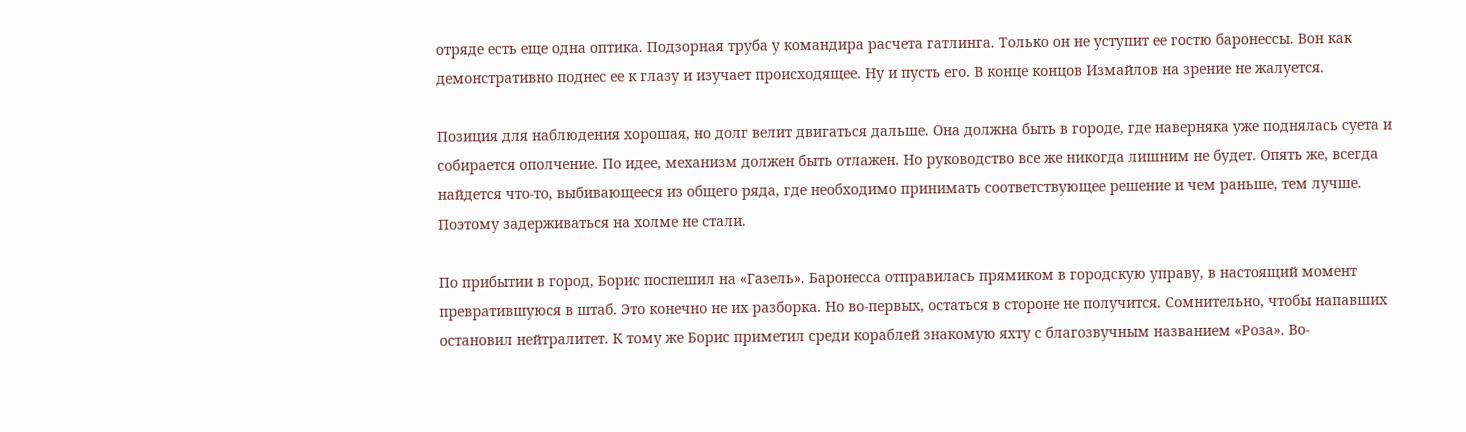отряде есть еще одна оптика. Подзорная труба у командира расчета гатлинга. Только он не уступит ее гостю баронессы. Вон как демонстративно поднес ее к глазу и изучает происходящее. Ну и пусть его. В конце концов Измайлов на зрение не жалуется.

Позиция для наблюдения хорошая, но долг велит двигаться дальше. Она должна быть в городе, где наверняка уже поднялась суета и собирается ополчение. По идее, механизм должен быть отлажен. Но руководство все же никогда лишним не будет. Опять же, всегда найдется что-то, выбивающееся из общего ряда, где необходимо принимать соответствующее решение и чем раньше, тем лучше. Поэтому задерживаться на холме не стали.

По прибытии в город, Борис поспешил на «Газель». Баронесса отправилась прямиком в городскую управу, в настоящий момент превратившуюся в штаб. Это конечно не их разборка. Но во-первых, остаться в стороне не получится. Сомнительно, чтобы напавших остановил нейтралитет. К тому же Борис приметил среди кораблей знакомую яхту с благозвучным названием «Роза». Во-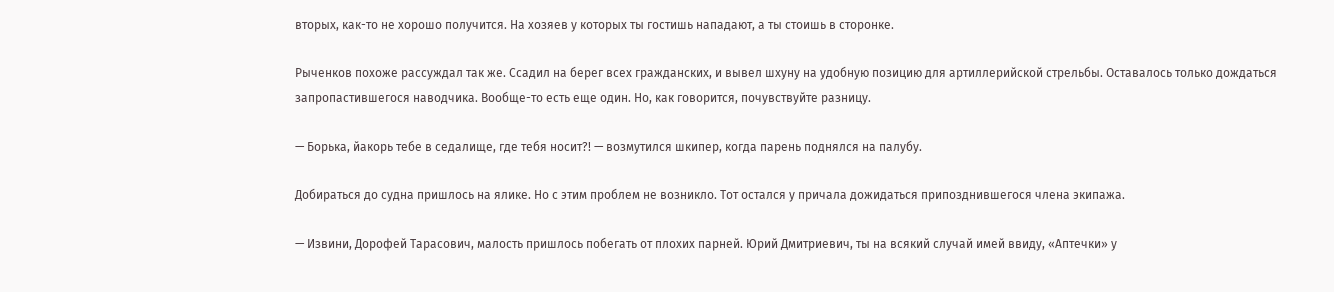вторых, как-то не хорошо получится. На хозяев у которых ты гостишь нападают, а ты стоишь в сторонке.

Рыченков похоже рассуждал так же. Ссадил на берег всех гражданских, и вывел шхуну на удобную позицию для артиллерийской стрельбы. Оставалось только дождаться запропастившегося наводчика. Вообще-то есть еще один. Но, как говорится, почувствуйте разницу.

— Борька, йакорь тебе в седалище, где тебя носит?! — возмутился шкипер, когда парень поднялся на палубу.

Добираться до судна пришлось на ялике. Но с этим проблем не возникло. Тот остался у причала дожидаться припозднившегося члена экипажа.

— Извини, Дорофей Тарасович, малость пришлось побегать от плохих парней. Юрий Дмитриевич, ты на всякий случай имей ввиду, «Аптечки» у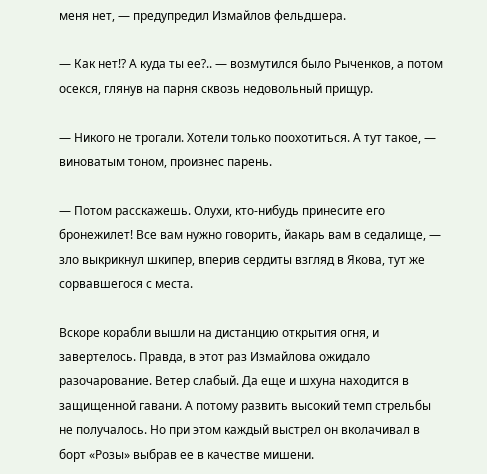меня нет, — предупредил Измайлов фельдшера.

— Как нет!? А куда ты ее?.. — возмутился было Рыченков, а потом осекся, глянув на парня сквозь недовольный прищур.

— Никого не трогали. Хотели только поохотиться. А тут такое, — виноватым тоном, произнес парень.

— Потом расскажешь. Олухи, кто-нибудь принесите его бронежилет! Все вам нужно говорить, йакарь вам в седалище, — зло выкрикнул шкипер, вперив сердиты взгляд в Якова, тут же сорвавшегося с места.

Вскоре корабли вышли на дистанцию открытия огня, и завертелось. Правда, в этот раз Измайлова ожидало разочарование. Ветер слабый. Да еще и шхуна находится в защищенной гавани. А потому развить высокий темп стрельбы не получалось. Но при этом каждый выстрел он вколачивал в борт «Розы» выбрав ее в качестве мишени.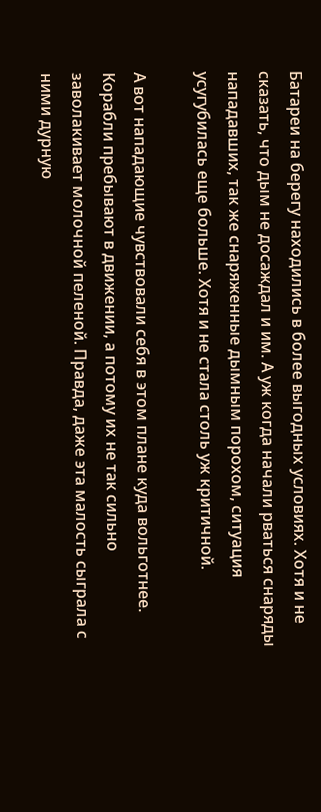Батареи на берегу находились в более выгодных условиях. Хотя и не сказать, что дым не досаждал и им. А уж когда начали рваться снаряды нападавших, так же снаряженные дымным порохом, ситуация усугубилась еще больше. Хотя и не стала столь уж критичной.

А вот нападающие чувствовали себя в этом плане куда вольготнее. Корабли пребывают в движении, а потому их не так сильно заволакивает молочной пеленой. Правда, даже эта малость сыграла с ними дурную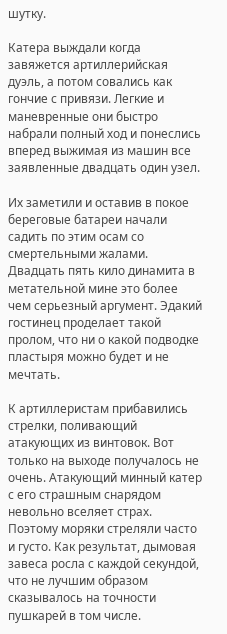шутку.

Катера выждали когда завяжется артиллерийская дуэль, а потом совались как гончие с привязи. Легкие и маневренные они быстро набрали полный ход и понеслись вперед выжимая из машин все заявленные двадцать один узел.

Их заметили и оставив в покое береговые батареи начали садить по этим осам со смертельными жалами. Двадцать пять кило динамита в метательной мине это более чем серьезный аргумент. Эдакий гостинец проделает такой пролом, что ни о какой подводке пластыря можно будет и не мечтать.

К артиллеристам прибавились стрелки, поливающий атакующих из винтовок. Вот только на выходе получалось не очень. Атакующий минный катер с его страшным снарядом невольно вселяет страх. Поэтому моряки стреляли часто и густо. Как результат, дымовая завеса росла с каждой секундой, что не лучшим образом сказывалось на точности пушкарей в том числе.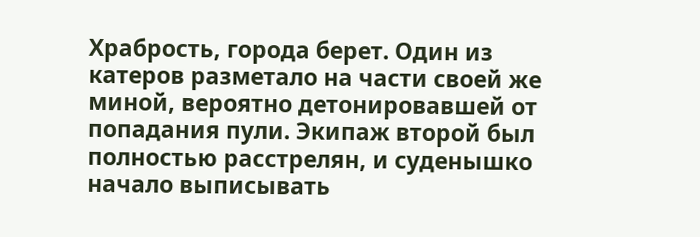Храбрость, города берет. Один из катеров разметало на части своей же миной, вероятно детонировавшей от попадания пули. Экипаж второй был полностью расстрелян, и суденышко начало выписывать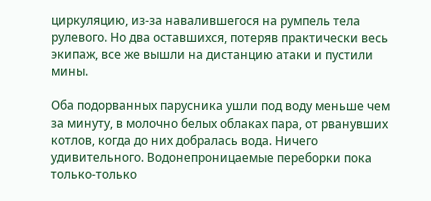циркуляцию, из-за навалившегося на румпель тела рулевого. Но два оставшихся, потеряв практически весь экипаж, все же вышли на дистанцию атаки и пустили мины.

Оба подорванных парусника ушли под воду меньше чем за минуту, в молочно белых облаках пара, от рванувших котлов, когда до них добралась вода. Ничего удивительного. Водонепроницаемые переборки пока только-только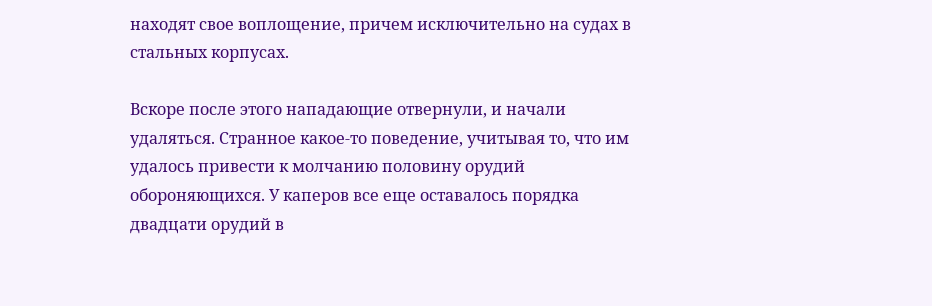находят свое воплощение, причем исключительно на судах в стальных корпусах.

Вскоре после этого нападающие отвернули, и начали удаляться. Странное какое-то поведение, учитывая то, что им удалось привести к молчанию половину орудий обороняющихся. У каперов все еще оставалось порядка двадцати орудий в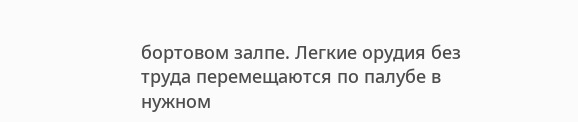бортовом залпе. Легкие орудия без труда перемещаются по палубе в нужном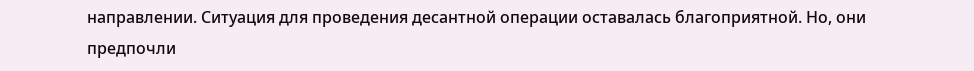направлении. Ситуация для проведения десантной операции оставалась благоприятной. Но, они предпочли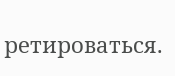ретироваться.